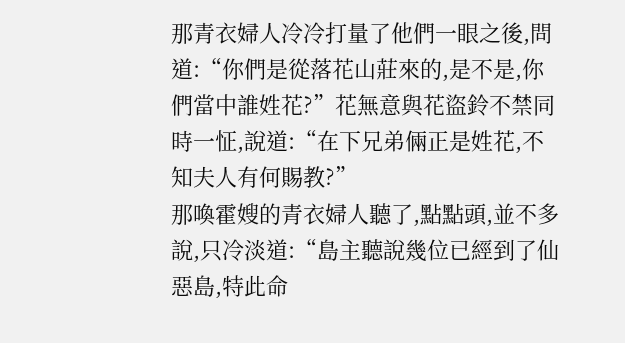那青衣婦人冷冷打量了他們一眼之後,問道:“你們是從落花山莊來的,是不是,你們當中誰姓花?”花無意與花盜鈴不禁同時一怔,說道:“在下兄弟倆正是姓花,不知夫人有何賜教?”
那喚霍嫂的青衣婦人聽了,點點頭,並不多說,只冷淡道:“島主聽說幾位已經到了仙惡島,特此命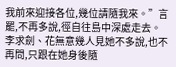我前來迎接各位,幾位請隨我來。”言罷,不再多說,徑自往島中深處走去。
李求劍、花無意幾人見她不多說,也不再問,只跟在她身後隨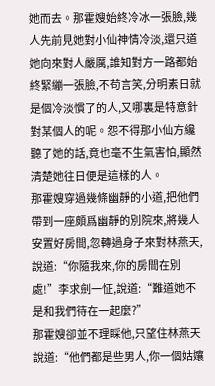她而去。那霍嫂始終冷冰一張臉,幾人先前見她對小仙神情冷淡,還只道她向來對人嚴厲,誰知對方一路都始終緊繃一張臉,不苟言笑,分明素日就是個冷淡慣了的人,又哪裏是特意針對某個人的呢。怨不得那小仙方纔聽了她的話,竟也毫不生氣害怕,顯然清楚她往日便是這樣的人。
那霍嫂穿過幾條幽靜的小道,把他們帶到一座頗爲幽靜的別院來,將幾人安置好房間,忽轉過身子來對林燕天,說道:“你隨我來,你的房間在別處!”李求劍一怔,說道:“難道她不是和我們待在一起麼?”
那霍嫂卻並不理睬他,只望住林燕天說道:“他們都是些男人,你一個姑孃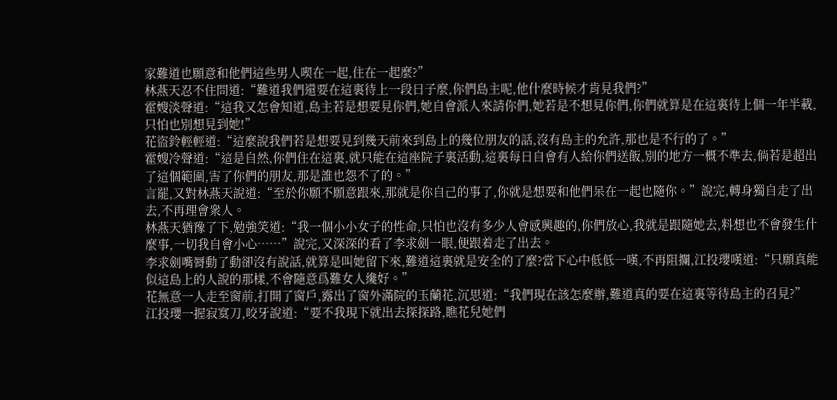家難道也願意和他們這些男人喫在一起,住在一起麼?”
林燕天忍不住問道:“難道我們還要在這裏待上一段日子麼,你們島主呢,他什麼時候才肯見我們?”
霍嫂淡聲道:“這我又怎會知道,島主若是想要見你們,她自會派人來請你們,她若是不想見你們,你們就算是在這裏待上個一年半載,只怕也別想見到她!”
花盜鈴輕輕道:“這麼說我們若是想要見到幾天前來到島上的幾位朋友的話,沒有島主的允許,那也是不行的了。”
霍嫂冷聲道:“這是自然,你們住在這裏,就只能在這座院子裏活動,這裏每日自會有人給你們送飯,別的地方一概不準去,倘若是超出了這個範圍,害了你們的朋友,那是誰也怨不了的。”
言罷,又對林燕天說道:“至於你願不願意跟來,那就是你自己的事了,你就是想要和他們呆在一起也隨你。”說完,轉身獨自走了出去,不再理會衆人。
林燕天猶豫了下,勉強笑道:“我一個小小女子的性命,只怕也沒有多少人會感興趣的,你們放心,我就是跟隨她去,料想也不會發生什麼事,一切我自會小心……”說完,又深深的看了李求劍一眼,便跟着走了出去。
李求劍嘴脣動了動卻沒有說話,就算是叫她留下來,難道這裏就是安全的了麼?當下心中低低一嘆,不再阻攔,江投瓔嘆道:“只願真能似這島上的人說的那樣,不會隨意爲難女人纔好。”
花無意一人走至窗前,打開了窗戶,露出了窗外滿院的玉蘭花,沉思道:“我們現在該怎麼辦,難道真的要在這裏等待島主的召見?”
江投瓔一握寂寞刀,咬牙說道:“要不我現下就出去探探路,瞧花兒她們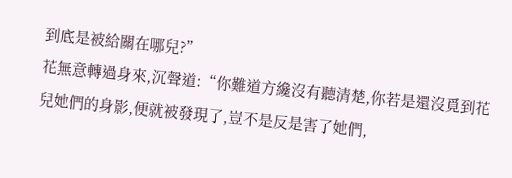到底是被給關在哪兒?”
花無意轉過身來,沉聲道:“你難道方纔沒有聽清楚,你若是還沒覓到花兒她們的身影,便就被發現了,豈不是反是害了她們,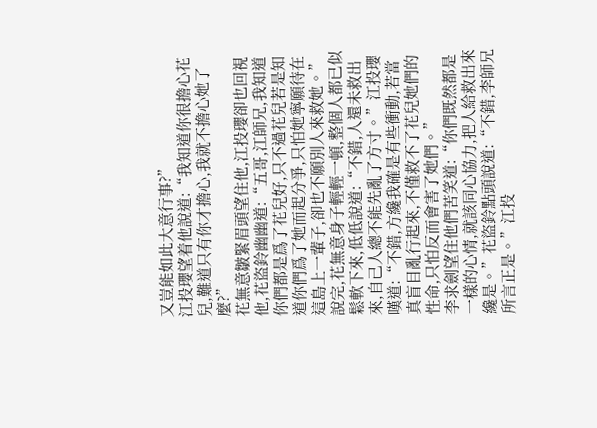又豈能如此大意行事?”
江投瓔望着他說道:“我知道你很擔心花兒,難道只有你才擔心,我就不擔心她了麼?”
花無意皺緊眉頭望住他,江投瓔卻也回視他,花盜鈴幽幽道:“五哥,江師兄,我知道你們都是爲了花兒好,只不過花兒若是知道你們爲了她而起分爭,只怕她寧願待在這島上一輩子,卻也不願別人來救她。”
說完,花無意身子輕輕一頓,整個人都已似鬆軟下來,低低說道:“不錯,人還未救出來,自己人總不能先亂了方寸。”江投瓔嘆道:“不錯,方纔我確是有些衝動,若當真盲目亂行起來,不僅救不了花兒她們的性命,只怕反而會害了她們。”
李求劍望住他們苦笑道:“你們既然都是一樣的心情,就該同心協力,把人給救出來纔是。”花盜鈴點頭說道:“不錯,李師兄所言正是。”江投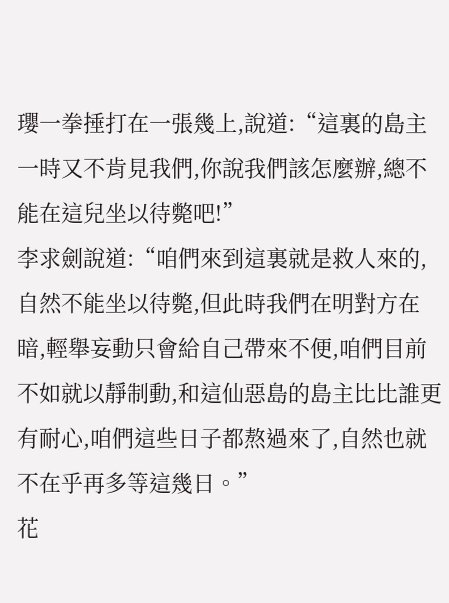瓔一拳捶打在一張幾上,說道:“這裏的島主一時又不肯見我們,你說我們該怎麼辦,總不能在這兒坐以待斃吧!”
李求劍說道:“咱們來到這裏就是救人來的,自然不能坐以待斃,但此時我們在明對方在暗,輕舉妄動只會給自己帶來不便,咱們目前不如就以靜制動,和這仙惡島的島主比比誰更有耐心,咱們這些日子都熬過來了,自然也就不在乎再多等這幾日。”
花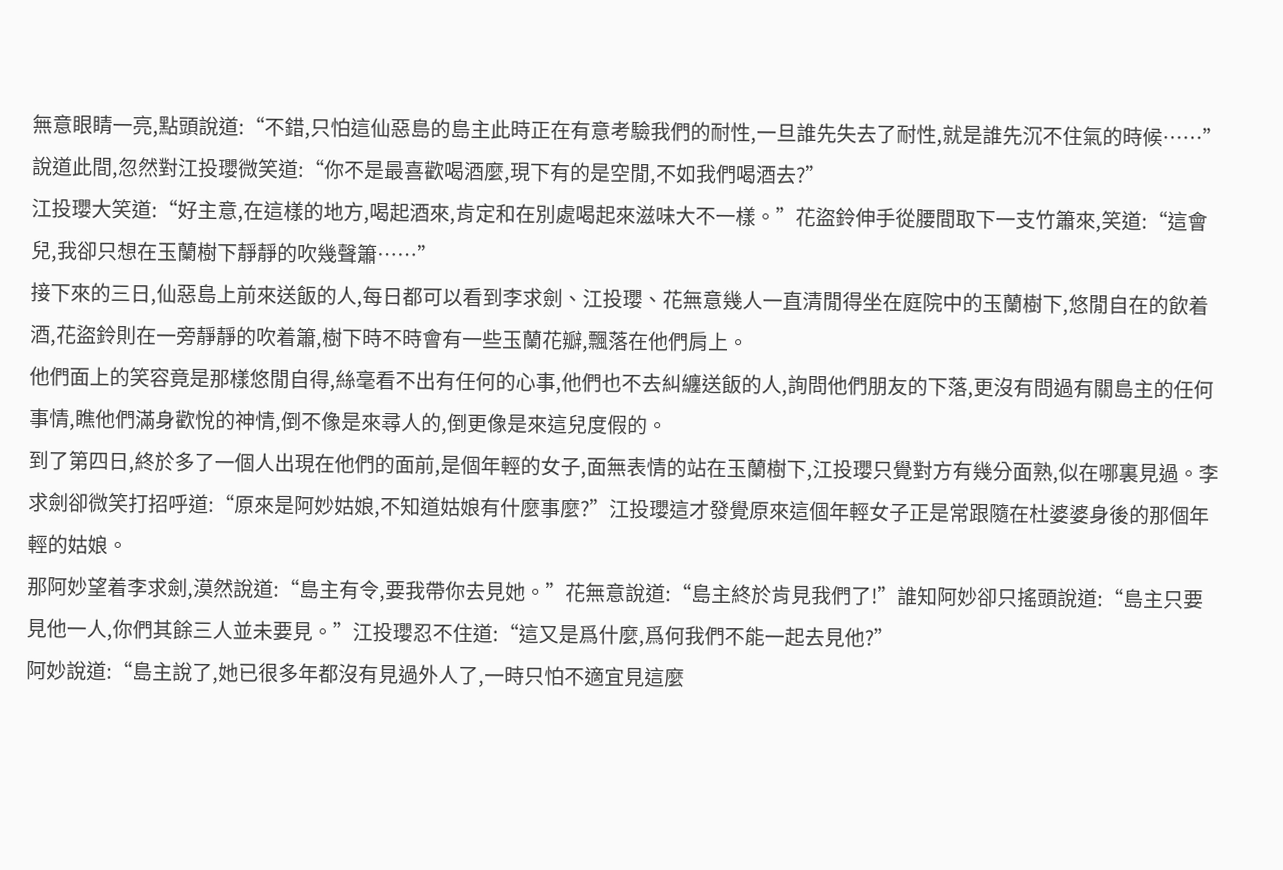無意眼睛一亮,點頭說道:“不錯,只怕這仙惡島的島主此時正在有意考驗我們的耐性,一旦誰先失去了耐性,就是誰先沉不住氣的時候……”說道此間,忽然對江投瓔微笑道:“你不是最喜歡喝酒麼,現下有的是空閒,不如我們喝酒去?”
江投瓔大笑道:“好主意,在這樣的地方,喝起酒來,肯定和在別處喝起來滋味大不一樣。”花盜鈴伸手從腰間取下一支竹簫來,笑道:“這會兒,我卻只想在玉蘭樹下靜靜的吹幾聲簫……”
接下來的三日,仙惡島上前來送飯的人,每日都可以看到李求劍、江投瓔、花無意幾人一直清閒得坐在庭院中的玉蘭樹下,悠閒自在的飲着酒,花盜鈴則在一旁靜靜的吹着簫,樹下時不時會有一些玉蘭花瓣,飄落在他們肩上。
他們面上的笑容竟是那樣悠閒自得,絲毫看不出有任何的心事,他們也不去糾纏送飯的人,詢問他們朋友的下落,更沒有問過有關島主的任何事情,瞧他們滿身歡悅的神情,倒不像是來尋人的,倒更像是來這兒度假的。
到了第四日,終於多了一個人出現在他們的面前,是個年輕的女子,面無表情的站在玉蘭樹下,江投瓔只覺對方有幾分面熟,似在哪裏見過。李求劍卻微笑打招呼道:“原來是阿妙姑娘,不知道姑娘有什麼事麼?”江投瓔這才發覺原來這個年輕女子正是常跟隨在杜婆婆身後的那個年輕的姑娘。
那阿妙望着李求劍,漠然說道:“島主有令,要我帶你去見她。”花無意說道:“島主終於肯見我們了!”誰知阿妙卻只搖頭說道:“島主只要見他一人,你們其餘三人並未要見。”江投瓔忍不住道:“這又是爲什麼,爲何我們不能一起去見他?”
阿妙說道:“島主說了,她已很多年都沒有見過外人了,一時只怕不適宜見這麼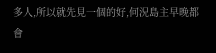多人,所以就先見一個的好,何況島主早晚都會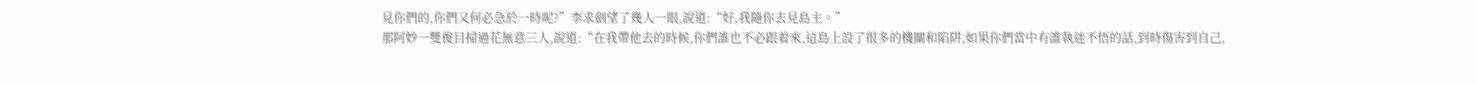見你們的,你們又何必急於一時呢?”李求劍望了幾人一眼,說道:“好,我隨你去見島主。”
那阿妙一雙俊目掃過花無意三人,說道:“在我帶他去的時候,你們誰也不必跟着來,這島上設了很多的機關和陷阱,如果你們當中有誰執迷不悟的話,到時傷害到自己,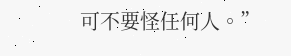可不要怪任何人。”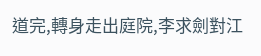道完,轉身走出庭院,李求劍對江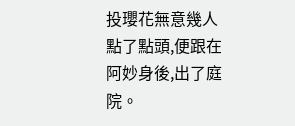投瓔花無意幾人點了點頭,便跟在阿妙身後,出了庭院。